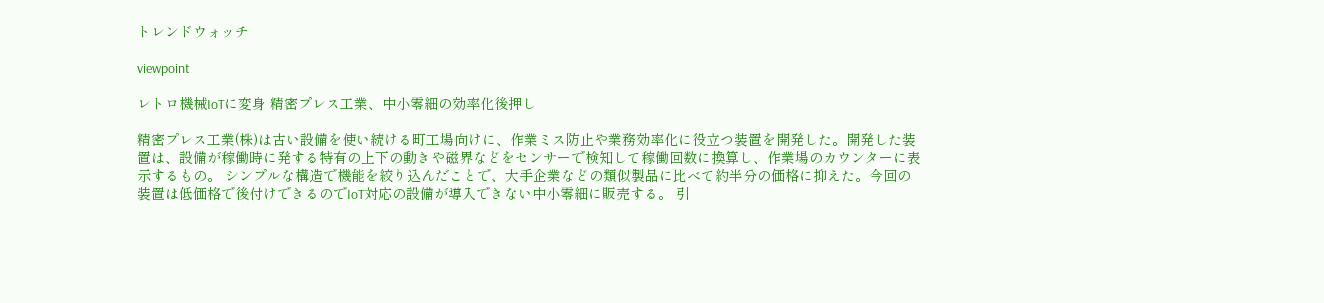トレンドウォッチ

viewpoint

レトロ機械IoTに変身 精密プレス工業、中小零細の効率化後押し

精密プレス工業(株)は古い設備を使い続ける町工場向けに、作業ミス防止や業務効率化に役立つ装置を開発した。開発した装置は、設備が稼働時に発する特有の上下の動きや磁界などをセンサーで検知して稼働回数に換算し、作業場のカウンターに表示するもの。 シンプルな構造で機能を絞り込んだことで、大手企業などの類似製品に比べて約半分の価格に抑えた。今回の装置は低価格で後付けできるのでIoT対応の設備が導入できない中小零細に販売する。 引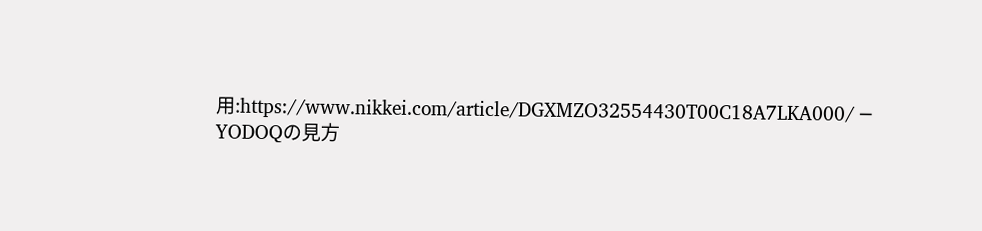用:https://www.nikkei.com/article/DGXMZO32554430T00C18A7LKA000/ ─ YODOQの見方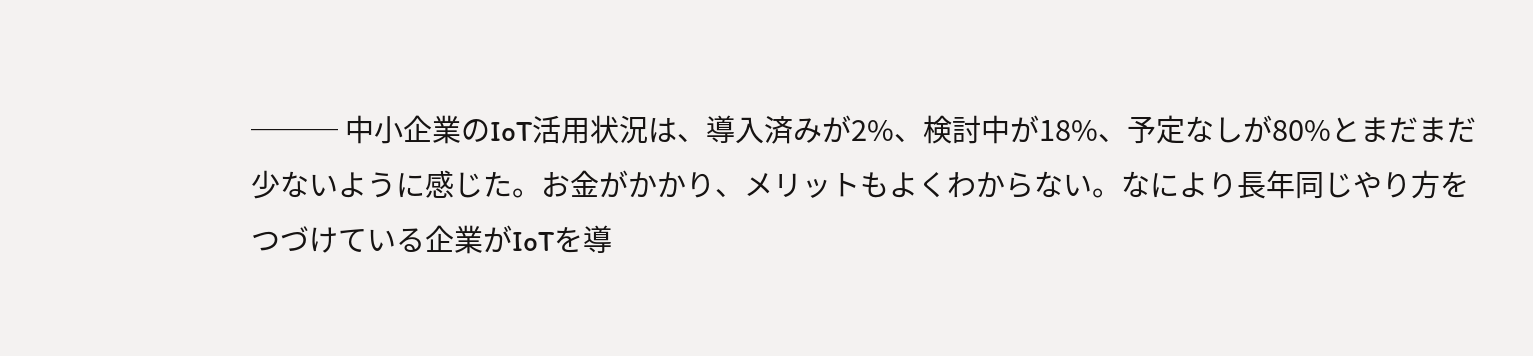─── 中小企業のIoT活用状況は、導入済みが2%、検討中が18%、予定なしが80%とまだまだ少ないように感じた。お金がかかり、メリットもよくわからない。なにより長年同じやり方をつづけている企業がIoTを導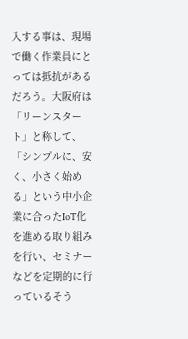入する事は、現場で働く作業員にとっては抵抗があるだろう。大阪府は「リーンスタート」と称して、「シンプルに、安く、小さく始める」という中小企業に合ったIoT化を進める取り組みを行い、セミナーなどを定期的に行っているそう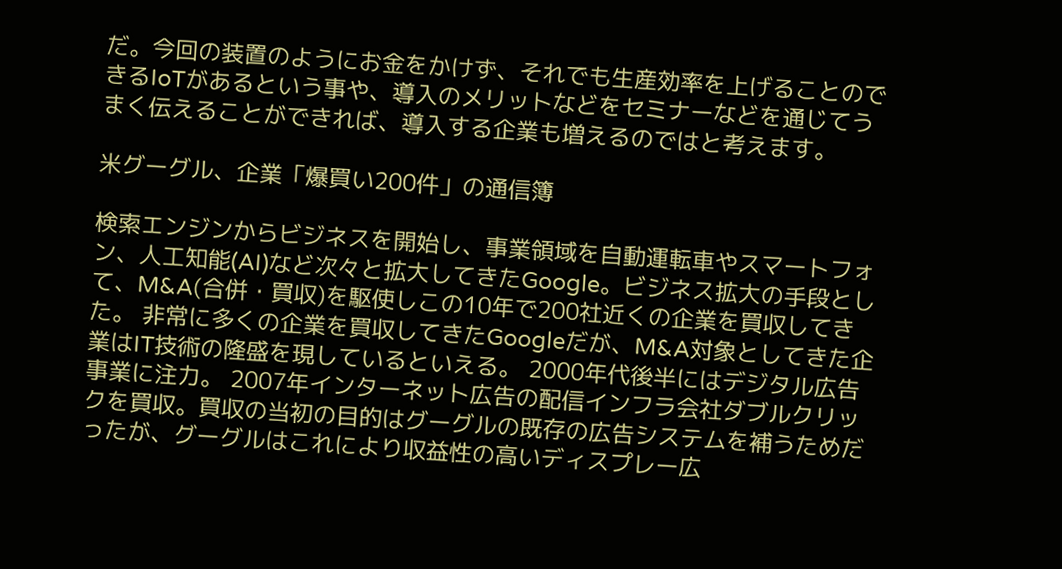だ。今回の装置のようにお金をかけず、それでも生産効率を上げることのできるIoTがあるという事や、導入のメリットなどをセミナーなどを通じてうまく伝えることができれば、導入する企業も増えるのではと考えます。

米グーグル、企業「爆買い200件」の通信簿

検索エンジンからビジネスを開始し、事業領域を自動運転車やスマートフォン、人工知能(AI)など次々と拡大してきたGoogle。ビジネス拡大の手段として、M&A(合併・買収)を駆使しこの10年で200社近くの企業を買収してきた。 非常に多くの企業を買収してきたGoogleだが、M&A対象としてきた企業はIT技術の隆盛を現しているといえる。 2000年代後半にはデジタル広告事業に注力。 2007年インターネット広告の配信インフラ会社ダブルクリックを買収。買収の当初の目的はグーグルの既存の広告システムを補うためだったが、グーグルはこれにより収益性の高いディスプレー広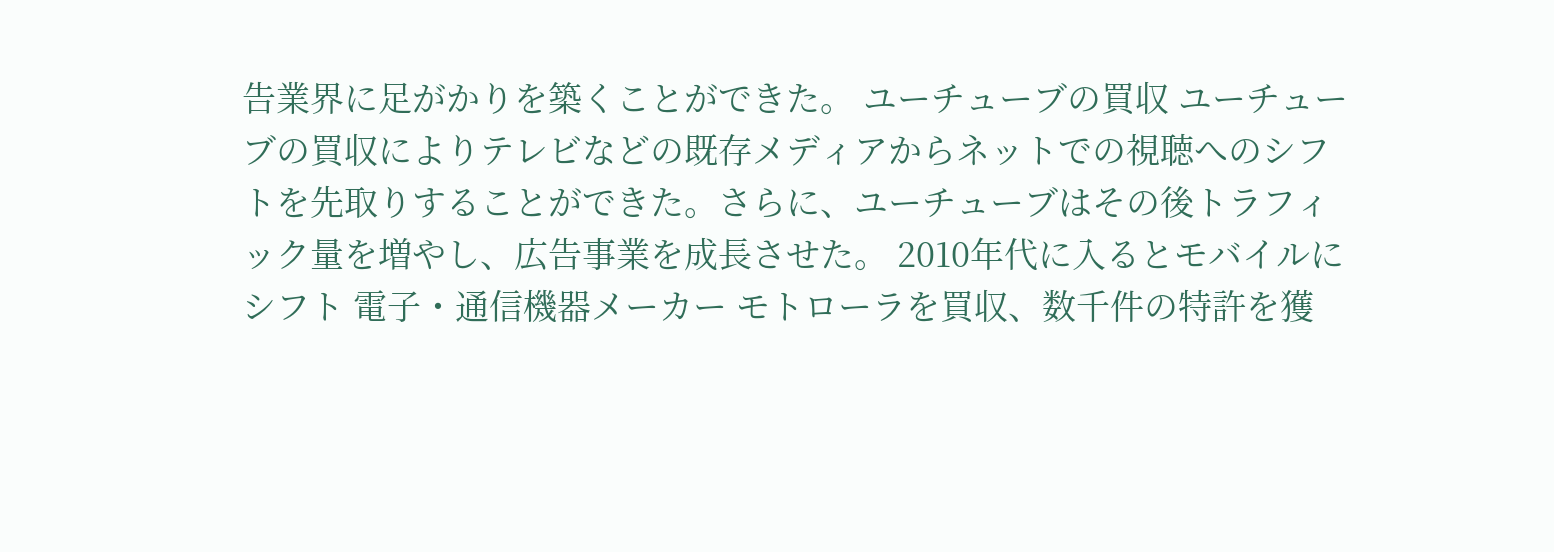告業界に足がかりを築くことができた。 ユーチューブの買収 ユーチューブの買収によりテレビなどの既存メディアからネットでの視聴へのシフトを先取りすることができた。さらに、ユーチューブはその後トラフィック量を増やし、広告事業を成長させた。 2010年代に入るとモバイルにシフト 電子・通信機器メーカー モトローラを買収、数千件の特許を獲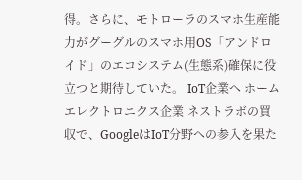得。さらに、モトローラのスマホ生産能力がグーグルのスマホ用OS「アンドロイド」のエコシステム(生態系)確保に役立つと期待していた。 IoT企業へ ホームエレクトロニクス企業 ネストラボの買収で、GoogleはIoT分野への参入を果た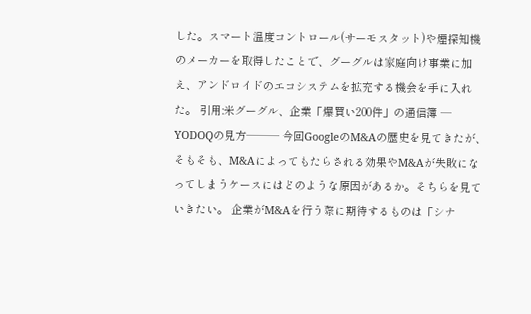した。スマート温度コントロール(サーモスタット)や煙探知機のメーカーを取得したことで、グーグルは家庭向け事業に加え、アンドロイドのエコシステムを拡充する機会を手に入れた。 引用:米グーグル、企業「爆買い200件」の通信簿 ─ YODOQの見方─── 今回GoogleのM&Aの歴史を見てきたが、そもそも、M&Aによってもたらされる効果やM&Aが失敗になってしまうケースにはどのような原因があるか。そちらを見ていきたい。 企業がM&Aを行う際に期待するものは「シナ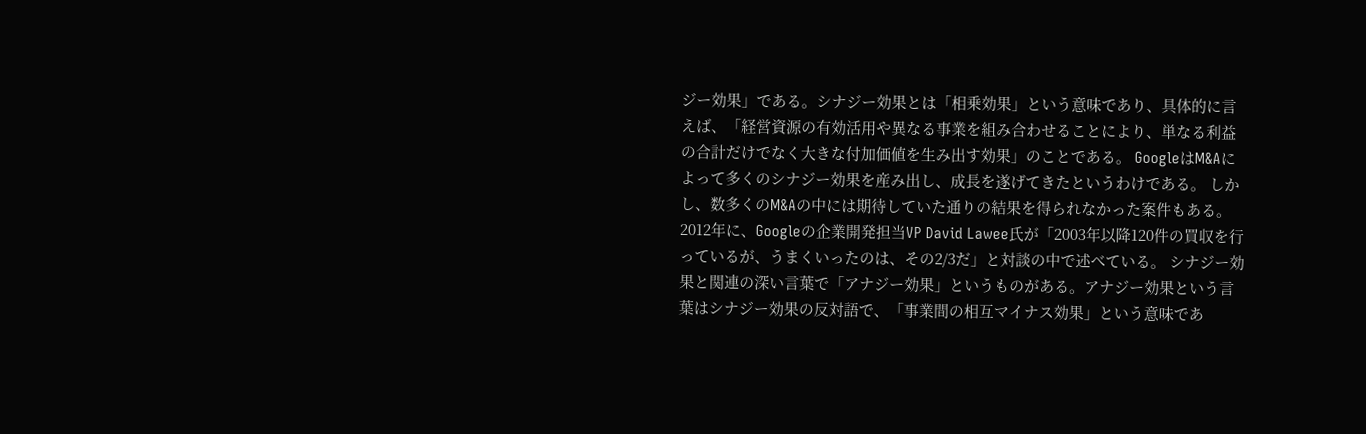ジー効果」である。シナジー効果とは「相乗効果」という意味であり、具体的に言えば、「経営資源の有効活用や異なる事業を組み合わせることにより、単なる利益の合計だけでなく大きな付加価値を生み出す効果」のことである。 GoogleはM&Aによって多くのシナジー効果を産み出し、成長を遂げてきたというわけである。 しかし、数多くのM&Aの中には期待していた通りの結果を得られなかった案件もある。2012年に、Googleの企業開発担当VP David Lawee氏が「2003年以降120件の買収を行っているが、うまくいったのは、その2/3だ」と対談の中で述べている。 シナジー効果と関連の深い言葉で「アナジー効果」というものがある。アナジー効果という言葉はシナジー効果の反対語で、「事業間の相互マイナス効果」という意味であ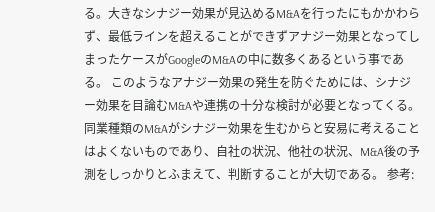る。大きなシナジー効果が見込めるM&Aを行ったにもかかわらず、最低ラインを超えることができずアナジー効果となってしまったケースがGoogleのM&Aの中に数多くあるという事である。 このようなアナジー効果の発生を防ぐためには、シナジー効果を目論むM&Aや連携の十分な検討が必要となってくる。同業種類のM&Aがシナジー効果を生むからと安易に考えることはよくないものであり、自社の状況、他社の状況、M&A後の予測をしっかりとふまえて、判断することが大切である。 参考: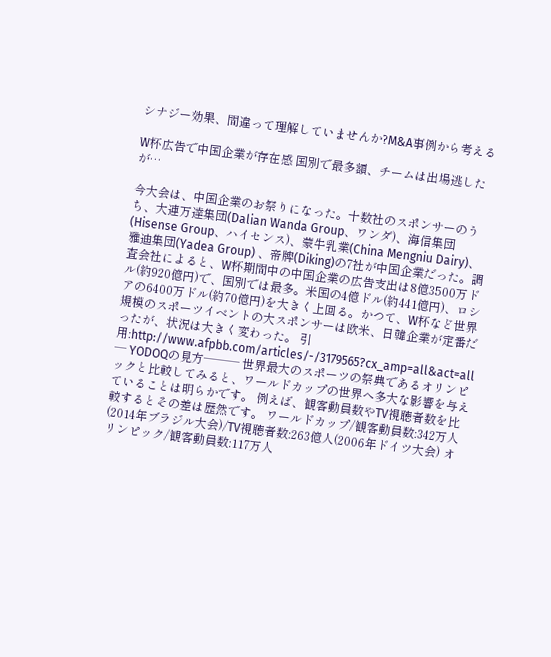シナジー効果、間違って理解していませんか?M&A事例から考える

W杯広告で中国企業が存在感 国別で最多額、チームは出場逃したが…

今大会は、中国企業のお祭りになった。十数社のスポンサーのうち、大連万達集団(Dalian Wanda Group、ワンダ)、海信集団(Hisense Group、ハイセンス)、蒙牛乳業(China Mengniu Dairy)、雅迪集団(Yadea Group) 、帝牌(Diking)の7社が中国企業だった。調査会社によると、W杯期間中の中国企業の広告支出は8億3500万ドル(約920億円)で、国別では最多。米国の4億ドル(約441億円)、ロシアの6400万ドル(約70億円)を大きく上回る。かつて、W杯など世界規模のスポーツイベントの大スポンサーは欧米、日韓企業が定番だったが、状況は大きく変わった。 引用:http://www.afpbb.com/articles/-/3179565?cx_amp=all&act=all ─ YODOQの見方─── 世界最大のスポーツの祭典であるオリンピックと比較してみると、ワールドカップの世界へ多大な影響を与えていることは明らかです。 例えば、観客動員数やTV視聴者数を比較するとその差は歴然です。 ワールドカップ/観客動員数:342万人(2014年ブラジル大会)/TV視聴者数:263億人(2006年ドイツ大会) オリンピック/観客動員数:117万人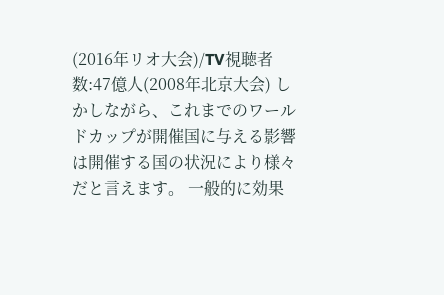(2016年リオ大会)/TV視聴者数:47億人(2008年北京大会) しかしながら、これまでのワールドカップが開催国に与える影響は開催する国の状況により様々だと言えます。 一般的に効果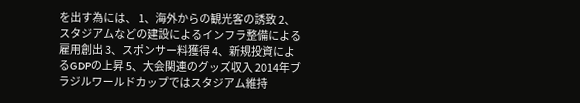を出す為には、 1、海外からの観光客の誘致 2、スタジアムなどの建設によるインフラ整備による雇用創出 3、スポンサー料獲得 4、新規投資によるGDPの上昇 5、大会関連のグッズ収入 2014年ブラジルワールドカップではスタジアム維持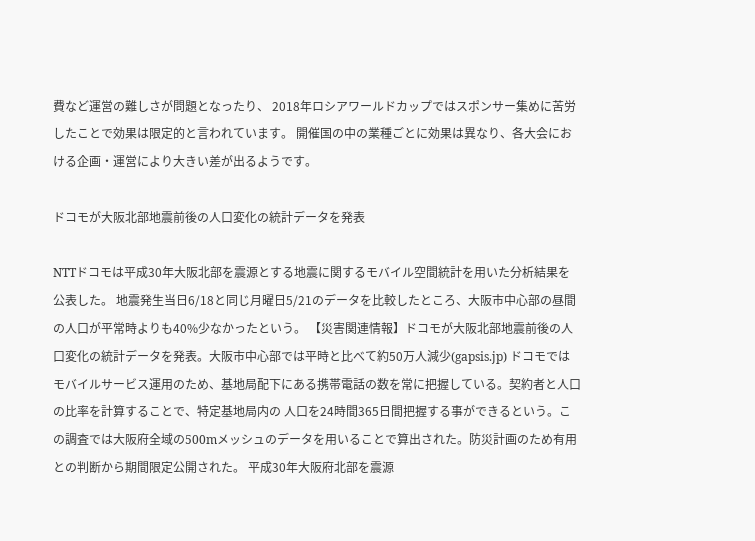費など運営の難しさが問題となったり、 2018年ロシアワールドカップではスポンサー集めに苦労したことで効果は限定的と言われています。 開催国の中の業種ごとに効果は異なり、各大会における企画・運営により大きい差が出るようです。

ドコモが大阪北部地震前後の人口変化の統計データを発表

NTTドコモは平成30年大阪北部を震源とする地震に関するモバイル空間統計を用いた分析結果を公表した。 地震発生当日6/18と同じ月曜日5/21のデータを比較したところ、大阪市中心部の昼間の人口が平常時よりも40%少なかったという。 【災害関連情報】ドコモが大阪北部地震前後の人口変化の統計データを発表。大阪市中心部では平時と比べて約50万人減少(gapsis.jp) ドコモではモバイルサービス運用のため、基地局配下にある携帯電話の数を常に把握している。契約者と人口の比率を計算することで、特定基地局内の 人口を24時間365日間把握する事ができるという。この調査では大阪府全域の500mメッシュのデータを用いることで算出された。防災計画のため有用との判断から期間限定公開された。 平成30年大阪府北部を震源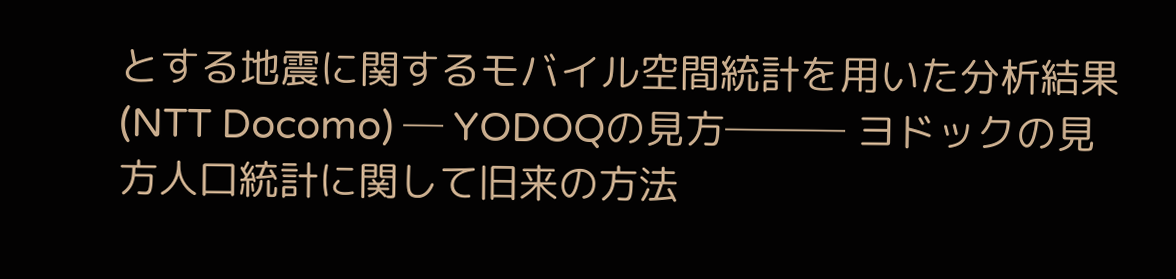とする地震に関するモバイル空間統計を用いた分析結果(NTT Docomo) ─ YODOQの見方─── ヨドックの見方人口統計に関して旧来の方法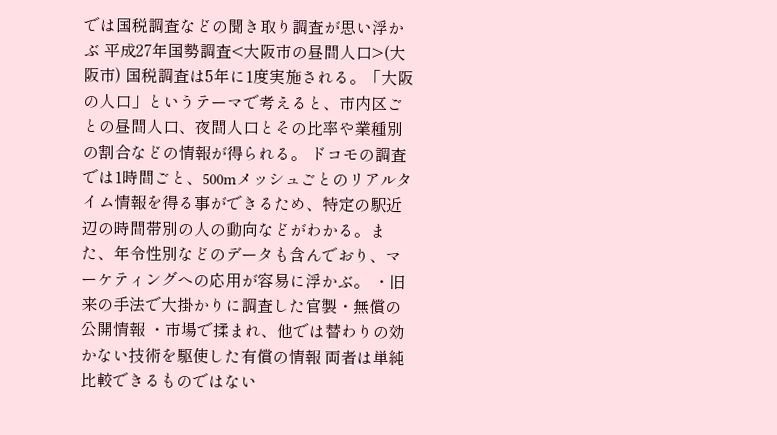では国税調査などの聞き取り調査が思い浮かぶ 平成27年国勢調査<大阪市の昼間人口>(大阪市) 国税調査は5年に1度実施される。「大阪の人口」というテーマで考えると、市内区ごとの昼間人口、夜間人口とその比率や業種別の割合などの情報が得られる。 ドコモの調査では1時間ごと、500mメッシュごとのリアルタイム情報を得る事ができるため、特定の駅近辺の時間帯別の人の動向などがわかる。また、年令性別などのデータも含んでおり、マーケティングへの応用が容易に浮かぶ。 ・旧来の手法で大掛かりに調査した官製・無償の公開情報 ・市場で揉まれ、他では替わりの効かない技術を駆使した有償の情報 両者は単純比較できるものではない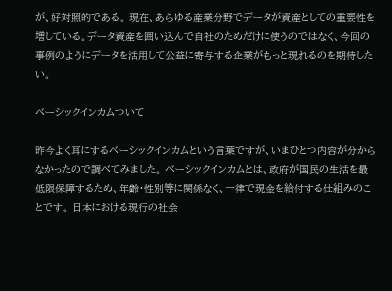が、好対照的である。 現在、あらゆる産業分野でデータが資産としての重要性を増している。データ資産を囲い込んで自社のためだけに使うのではなく、今回の事例のようにデータを活用して公益に寄与する企業がもっと現れるのを期待したい。

ベーシックインカムついて

昨今よく耳にするベーシックインカムという言葉ですが、いまひとつ内容が分からなかったので調べてみました。 ベーシックインカムとは、政府が国民の生活を最低限保障するため、年齢・性別等に関係なく、一律で現金を給付する仕組みのことです。 日本における現行の社会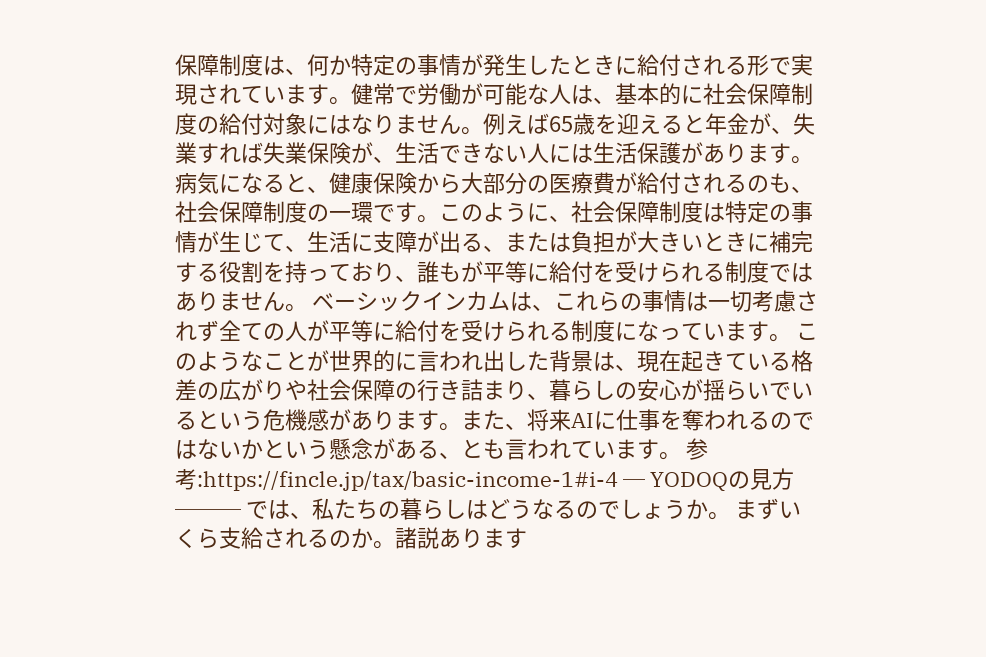保障制度は、何か特定の事情が発生したときに給付される形で実現されています。健常で労働が可能な人は、基本的に社会保障制度の給付対象にはなりません。例えば65歳を迎えると年金が、失業すれば失業保険が、生活できない人には生活保護があります。病気になると、健康保険から大部分の医療費が給付されるのも、社会保障制度の一環です。このように、社会保障制度は特定の事情が生じて、生活に支障が出る、または負担が大きいときに補完する役割を持っており、誰もが平等に給付を受けられる制度ではありません。 ベーシックインカムは、これらの事情は一切考慮されず全ての人が平等に給付を受けられる制度になっています。 このようなことが世界的に言われ出した背景は、現在起きている格差の広がりや社会保障の行き詰まり、暮らしの安心が揺らいでいるという危機感があります。また、将来AIに仕事を奪われるのではないかという懸念がある、とも言われています。 参考:https://fincle.jp/tax/basic-income-1#i-4 ─ YODOQの見方─── では、私たちの暮らしはどうなるのでしょうか。 まずいくら支給されるのか。諸説あります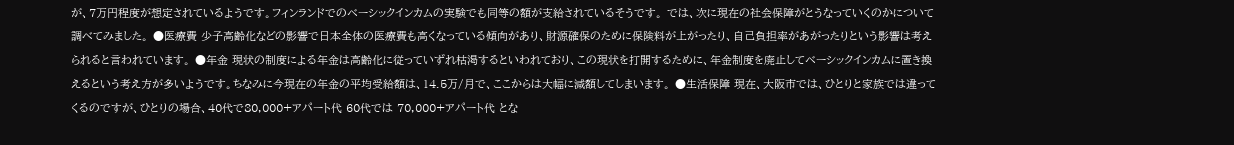が、7万円程度が想定されているようです。フィンランドでのベーシックインカムの実験でも同等の額が支給されているそうです。 では、次に現在の社会保障がとうなっていくのかについて調べてみました。 ●医療費 少子高齢化などの影響で日本全体の医療費も高くなっている傾向があり、財源確保のために保険料が上がったり、自己負担率があがったりという影響は考えられると言われています。 ●年金 現状の制度による年金は高齢化に従っていずれ枯渇するといわれており、この現状を打開するために、年金制度を廃止してベーシックインカムに置き換えるという考え方が多いようです。ちなみに今現在の年金の平均受給額は、14.5万/月で、ここからは大幅に減額してしまいます。 ●生活保障 現在、大阪市では、ひとりと家族では違ってくるのですが、ひとりの場合、40代で80,000+アパート代 60代では 70,000+アパート代 とな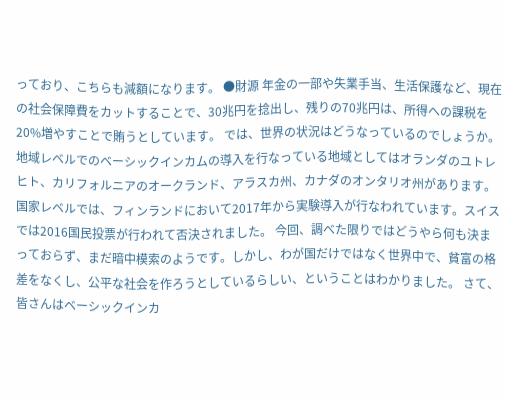っており、こちらも減額になります。 ●財源 年金の一部や失業手当、生活保護など、現在の社会保障費をカットすることで、30兆円を捻出し、残りの70兆円は、所得への課税を20%増やすことで賄うとしています。 では、世界の状況はどうなっているのでしょうか。 地域レベルでのベーシックインカムの導入を行なっている地域としてはオランダのユトレヒト、カリフォルニアのオークランド、アラスカ州、カナダのオンタリオ州があります。国家レベルでは、フィンランドにおいて2017年から実験導入が行なわれています。スイスでは2016国民投票が行われて否決されました。 今回、調べた限りではどうやら何も決まっておらず、まだ暗中模索のようです。しかし、わが国だけではなく世界中で、貧富の格差をなくし、公平な社会を作ろうとしているらしい、ということはわかりました。 さて、皆さんはベーシックインカ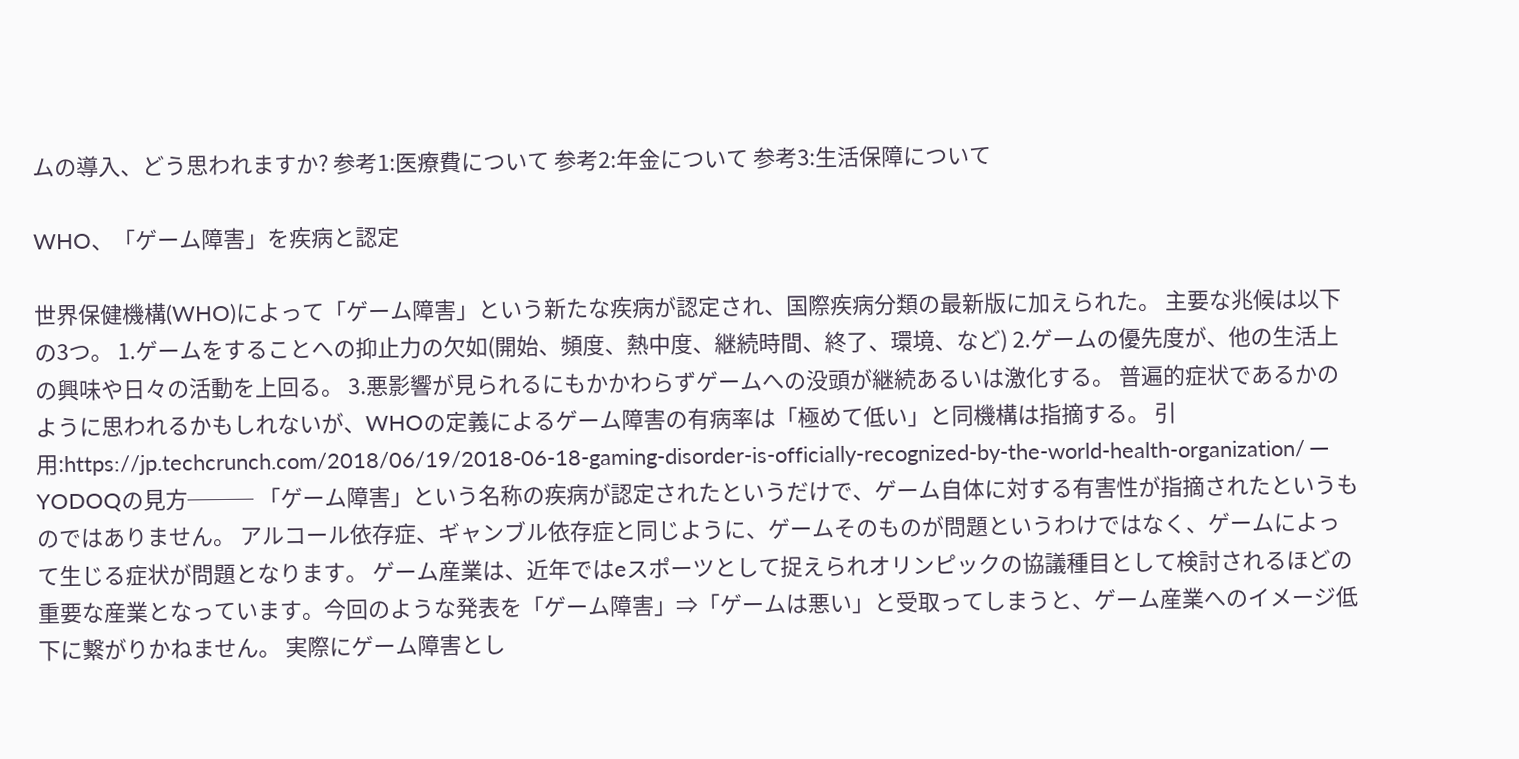ムの導入、どう思われますか? 参考1:医療費について 参考2:年金について 参考3:生活保障について

WHO、「ゲーム障害」を疾病と認定

世界保健機構(WHO)によって「ゲーム障害」という新たな疾病が認定され、国際疾病分類の最新版に加えられた。 主要な兆候は以下の3つ。 1.ゲームをすることへの抑止力の欠如(開始、頻度、熱中度、継続時間、終了、環境、など) 2.ゲームの優先度が、他の生活上の興味や日々の活動を上回る。 3.悪影響が見られるにもかかわらずゲームへの没頭が継続あるいは激化する。 普遍的症状であるかのように思われるかもしれないが、WHOの定義によるゲーム障害の有病率は「極めて低い」と同機構は指摘する。 引用:https://jp.techcrunch.com/2018/06/19/2018-06-18-gaming-disorder-is-officially-recognized-by-the-world-health-organization/ ─ YODOQの見方─── 「ゲーム障害」という名称の疾病が認定されたというだけで、ゲーム自体に対する有害性が指摘されたというものではありません。 アルコール依存症、ギャンブル依存症と同じように、ゲームそのものが問題というわけではなく、ゲームによって生じる症状が問題となります。 ゲーム産業は、近年ではeスポーツとして捉えられオリンピックの協議種目として検討されるほどの重要な産業となっています。今回のような発表を「ゲーム障害」⇒「ゲームは悪い」と受取ってしまうと、ゲーム産業へのイメージ低下に繋がりかねません。 実際にゲーム障害とし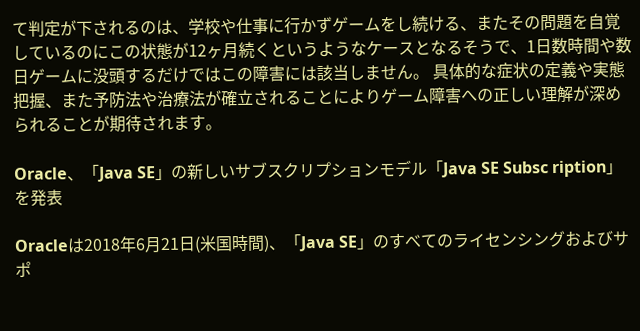て判定が下されるのは、学校や仕事に行かずゲームをし続ける、またその問題を自覚しているのにこの状態が12ヶ月続くというようなケースとなるそうで、1日数時間や数日ゲームに没頭するだけではこの障害には該当しません。 具体的な症状の定義や実態把握、また予防法や治療法が確立されることによりゲーム障害への正しい理解が深められることが期待されます。

Oracle、「Java SE」の新しいサブスクリプションモデル「Java SE Subsc ription」を発表

Oracleは2018年6月21日(米国時間)、「Java SE」のすべてのライセンシングおよびサポ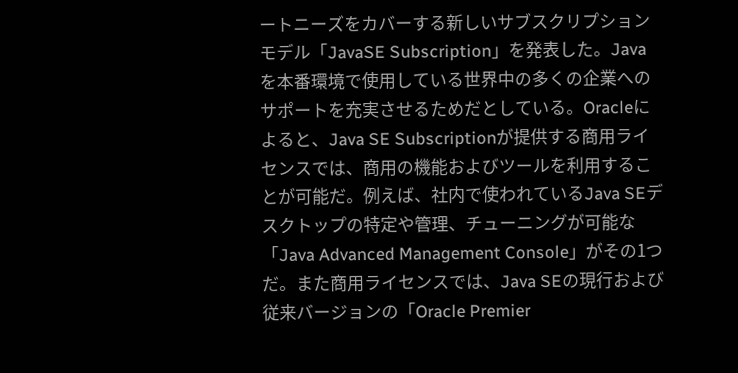ートニーズをカバーする新しいサブスクリプションモデル「JavaSE Subscription」を発表した。Javaを本番環境で使用している世界中の多くの企業へのサポートを充実させるためだとしている。Oracleによると、Java SE Subscriptionが提供する商用ライセンスでは、商用の機能およびツールを利用することが可能だ。例えば、社内で使われているJava SEデスクトップの特定や管理、チューニングが可能な「Java Advanced Management Console」がその1つだ。また商用ライセンスでは、Java SEの現行および従来バージョンの「Oracle Premier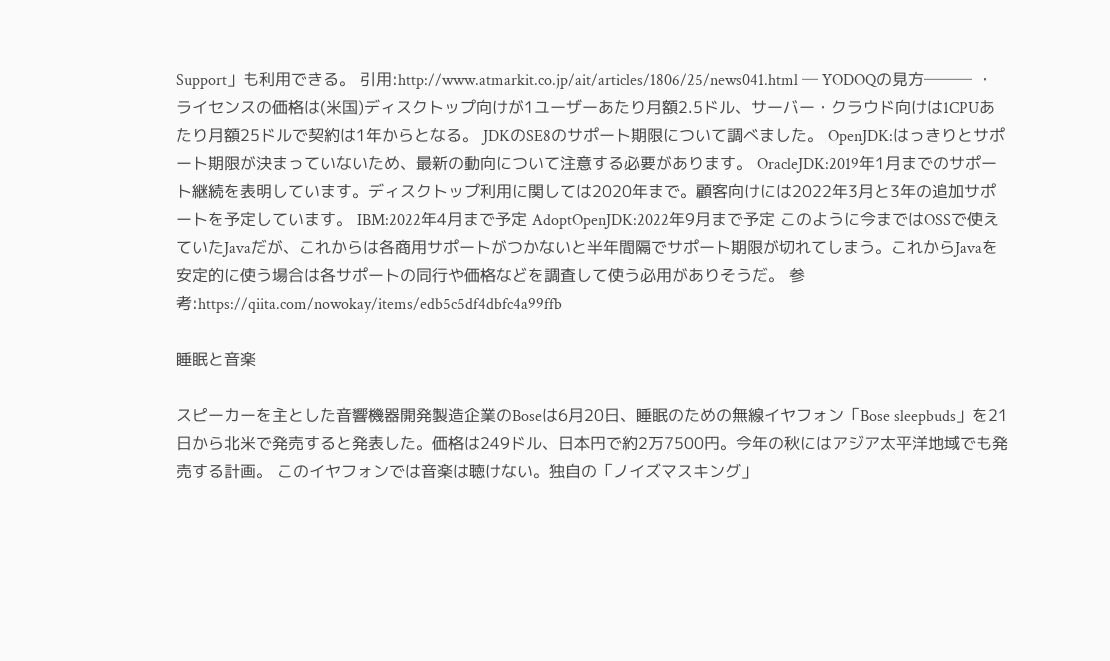Support」も利用できる。 引用:http://www.atmarkit.co.jp/ait/articles/1806/25/news041.html ─ YODOQの見方─── ・ライセンスの価格は(米国)ディスクトップ向けが1ユーザーあたり月額2.5ドル、サーバー・クラウド向けは1CPUあたり月額25ドルで契約は1年からとなる。 JDKのSE8のサポート期限について調べました。 OpenJDK:はっきりとサポート期限が決まっていないため、最新の動向について注意する必要があります。 OracleJDK:2019年1月までのサポート継続を表明しています。ディスクトップ利用に関しては2020年まで。顧客向けには2022年3月と3年の追加サポートを予定しています。 IBM:2022年4月まで予定 AdoptOpenJDK:2022年9月まで予定 このように今まではOSSで使えていたJavaだが、これからは各商用サポートがつかないと半年間隔でサポート期限が切れてしまう。これからJavaを安定的に使う場合は各サポートの同行や価格などを調査して使う必用がありそうだ。 参考:https://qiita.com/nowokay/items/edb5c5df4dbfc4a99ffb

睡眠と音楽

スピーカーを主とした音響機器開発製造企業のBoseは6月20日、睡眠のための無線イヤフォン「Bose sleepbuds」を21日から北米で発売すると発表した。価格は249ドル、日本円で約2万7500円。今年の秋にはアジア太平洋地域でも発売する計画。 このイヤフォンでは音楽は聴けない。独自の「ノイズマスキング」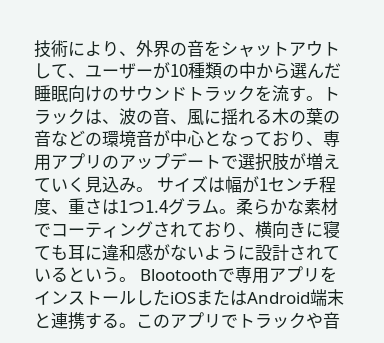技術により、外界の音をシャットアウトして、ユーザーが10種類の中から選んだ睡眠向けのサウンドトラックを流す。トラックは、波の音、風に揺れる木の葉の音などの環境音が中心となっており、専用アプリのアップデートで選択肢が増えていく見込み。 サイズは幅が1センチ程度、重さは1つ1.4グラム。柔らかな素材でコーティングされており、横向きに寝ても耳に違和感がないように設計されているという。 Blootoothで専用アプリをインストールしたiOSまたはAndroid端末と連携する。このアプリでトラックや音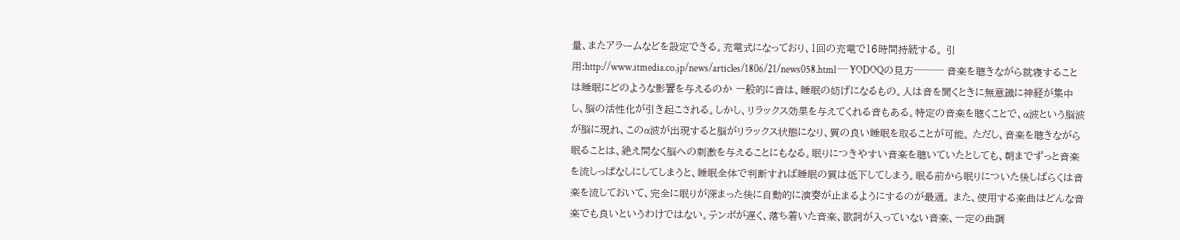量、またアラームなどを設定できる。充電式になっており、1回の充電で16時間持続する。 引用:http://www.itmedia.co.jp/news/articles/1806/21/news058.html ─ YODOQの見方─── 音楽を聴きながら就寝することは睡眠にどのような影響を与えるのか 一般的に音は、睡眠の妨げになるもの。人は音を聞くときに無意識に神経が集中し、脳の活性化が引き起こされる。しかし、リラックス効果を与えてくれる音もある。特定の音楽を聴くことで、α波という脳波が脳に現れ、このα波が出現すると脳がリラックス状態になり、質の良い睡眠を取ることが可能。 ただし、音楽を聴きながら眠ることは、絶え間なく脳への刺激を与えることにもなる。眠りにつきやすい音楽を聴いていたとしても、朝までずっと音楽を流しっぱなしにしてしまうと、睡眠全体で判断すれば睡眠の質は低下してしまう。眠る前から眠りについた後しばらくは音楽を流しておいて、完全に眠りが深まった後に自動的に演奏が止まるようにするのが最適。 また、使用する楽曲はどんな音楽でも良いというわけではない。テンポが遅く、落ち着いた音楽、歌詞が入っていない音楽、一定の曲調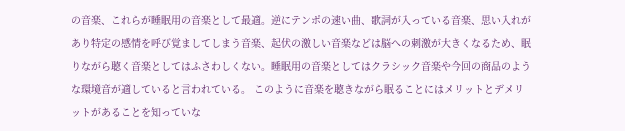の音楽、これらが睡眠用の音楽として最適。逆にテンポの速い曲、歌詞が入っている音楽、思い入れがあり特定の感情を呼び覚ましてしまう音楽、起伏の激しい音楽などは脳への刺激が大きくなるため、眠りながら聴く音楽としてはふさわしくない。睡眠用の音楽としてはクラシック音楽や今回の商品のような環境音が適していると言われている。 このように音楽を聴きながら眠ることにはメリットとデメリットがあることを知っていな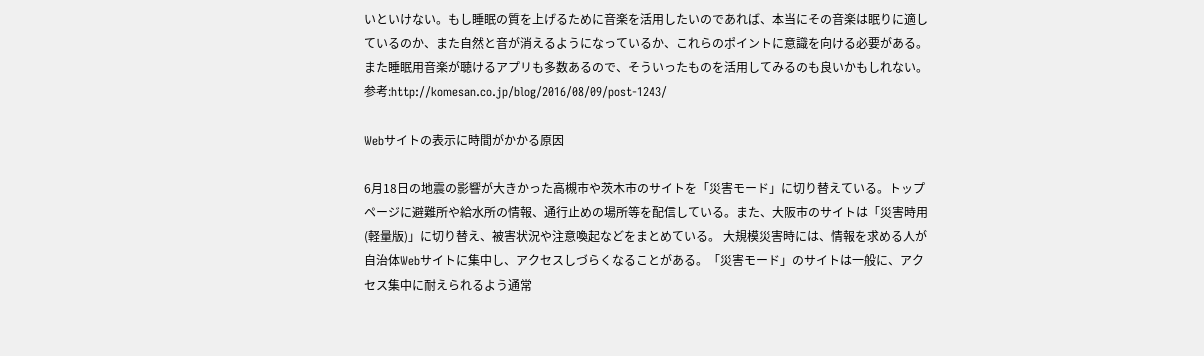いといけない。もし睡眠の質を上げるために音楽を活用したいのであれば、本当にその音楽は眠りに適しているのか、また自然と音が消えるようになっているか、これらのポイントに意識を向ける必要がある。また睡眠用音楽が聴けるアプリも多数あるので、そういったものを活用してみるのも良いかもしれない。 参考:http://komesan.co.jp/blog/2016/08/09/post-1243/

Webサイトの表示に時間がかかる原因

6月18日の地震の影響が大きかった高槻市や茨木市のサイトを「災害モード」に切り替えている。トップページに避難所や給水所の情報、通行止めの場所等を配信している。また、大阪市のサイトは「災害時用(軽量版)」に切り替え、被害状況や注意喚起などをまとめている。 大規模災害時には、情報を求める人が自治体Webサイトに集中し、アクセスしづらくなることがある。「災害モード」のサイトは一般に、アクセス集中に耐えられるよう通常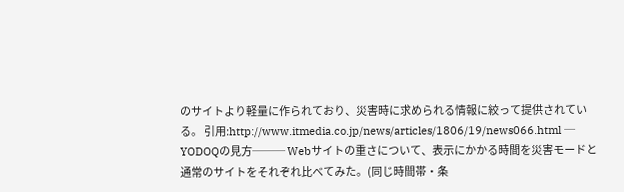のサイトより軽量に作られており、災害時に求められる情報に絞って提供されている。 引用:http://www.itmedia.co.jp/news/articles/1806/19/news066.html ─ YODOQの見方─── Webサイトの重さについて、表示にかかる時間を災害モードと通常のサイトをそれぞれ比べてみた。(同じ時間帯・条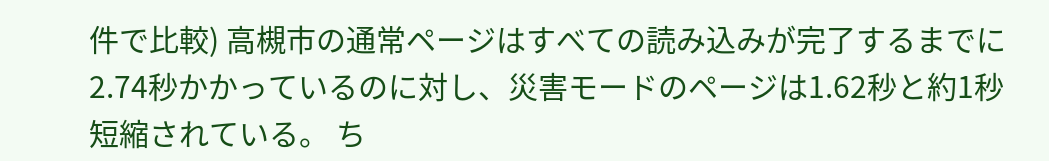件で比較) 高槻市の通常ページはすべての読み込みが完了するまでに2.74秒かかっているのに対し、災害モードのページは1.62秒と約1秒短縮されている。 ち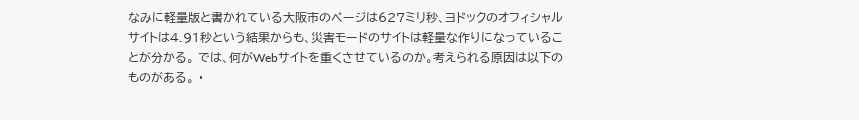なみに軽量版と書かれている大阪市のページは627ミリ秒、ヨドックのオフィシャルサイトは4.91秒という結果からも、災害モードのサイトは軽量な作りになっていることが分かる。 では、何がWebサイトを重くさせているのか。考えられる原因は以下のものがある。 ・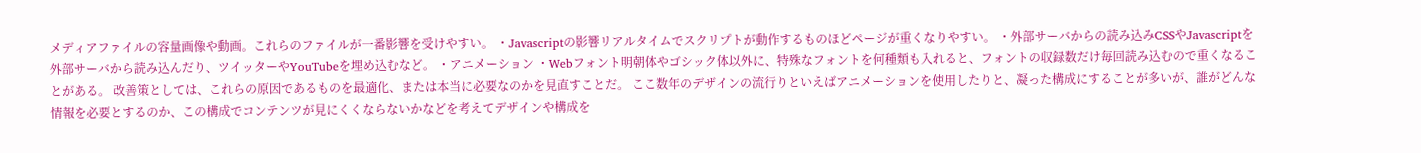メディアファイルの容量画像や動画。これらのファイルが一番影響を受けやすい。 ・Javascriptの影響リアルタイムでスクリプトが動作するものほどページが重くなりやすい。 ・外部サーバからの読み込みCSSやJavascriptを外部サーバから読み込んだり、ツイッターやYouTubeを埋め込むなど。 ・アニメーション ・Webフォント明朝体やゴシック体以外に、特殊なフォントを何種類も入れると、フォントの収録数だけ毎回読み込むので重くなることがある。 改善策としては、これらの原因であるものを最適化、または本当に必要なのかを見直すことだ。 ここ数年のデザインの流行りといえばアニメーションを使用したりと、凝った構成にすることが多いが、誰がどんな情報を必要とするのか、この構成でコンテンツが見にくくならないかなどを考えてデザインや構成を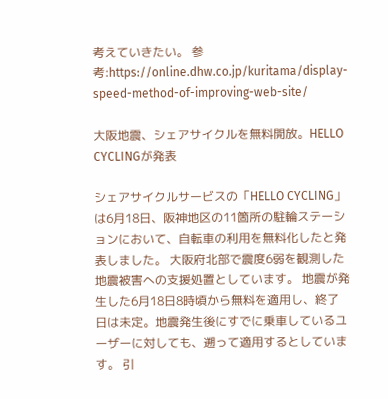考えていきたい。 参考:https://online.dhw.co.jp/kuritama/display-speed-method-of-improving-web-site/

大阪地震、シェアサイクルを無料開放。HELLO CYCLINGが発表

シェアサイクルサービスの「HELLO CYCLING」は6月18日、阪神地区の11箇所の駐輪ステーションにおいて、自転車の利用を無料化したと発表しました。 大阪府北部で震度6弱を観測した地震被害への支援処置としています。 地震が発生した6月18日8時頃から無料を適用し、終了日は未定。地震発生後にすでに乗車しているユーザーに対しても、遡って適用するとしています。 引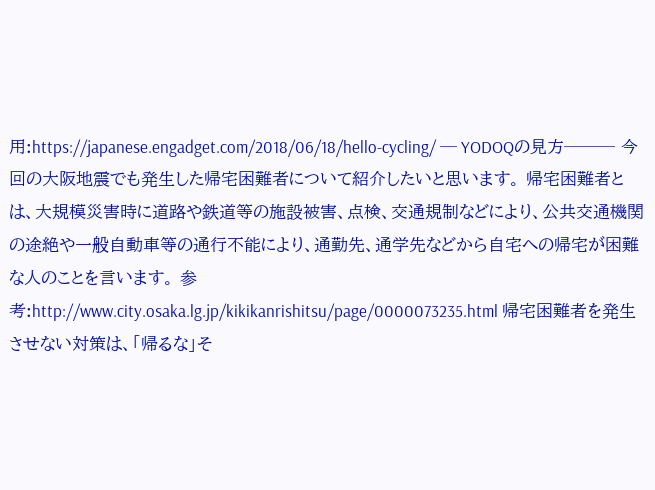用:https://japanese.engadget.com/2018/06/18/hello-cycling/ ─ YODOQの見方─── 今回の大阪地震でも発生した帰宅困難者について紹介したいと思います。 帰宅困難者とは、大規模災害時に道路や鉄道等の施設被害、点検、交通規制などにより、公共交通機関の途絶や一般自動車等の通行不能により、通勤先、通学先などから自宅への帰宅が困難な人のことを言います。 参考:http://www.city.osaka.lg.jp/kikikanrishitsu/page/0000073235.html 帰宅困難者を発生させない対策は、「帰るな」そ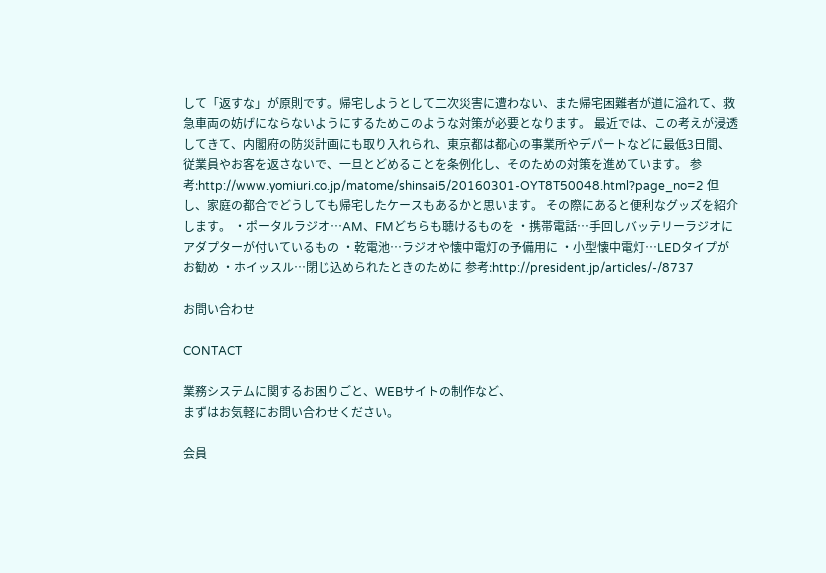して「返すな」が原則です。帰宅しようとして二次災害に遭わない、また帰宅困難者が道に溢れて、救急車両の妨げにならないようにするためこのような対策が必要となります。 最近では、この考えが浸透してきて、内閣府の防災計画にも取り入れられ、東京都は都心の事業所やデパートなどに最低3日間、従業員やお客を返さないで、一旦とどめることを条例化し、そのための対策を進めています。 参考:http://www.yomiuri.co.jp/matome/shinsai5/20160301-OYT8T50048.html?page_no=2 但し、家庭の都合でどうしても帰宅したケースもあるかと思います。 その際にあると便利なグッズを紹介します。 ・ポータルラジオ…AM、FMどちらも聴けるものを ・携帯電話…手回しバッテリーラジオにアダプターが付いているもの ・乾電池…ラジオや懐中電灯の予備用に ・小型懐中電灯…LEDタイプがお勧め ・ホイッスル…閉じ込められたときのために 参考:http://president.jp/articles/-/8737

お問い合わせ

CONTACT

業務システムに関するお困りごと、WEBサイトの制作など、
まずはお気軽にお問い合わせください。

会員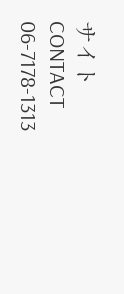サイト
CONTACT
06-7178-1313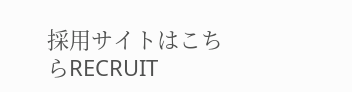採用サイトはこちらRECRUIT